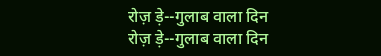रोज़ ड़े--गुलाब वाला दिन
रोज़ ड़े--गुलाब वाला दिन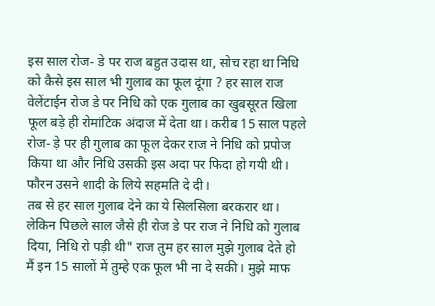इस साल रोज- डे पर राज बहुत उदास था, सोच रहा था निधि को कैसे इस साल भी गुलाब का फूल दूंगा ? हर साल राज वेलेंटाईन रोज डे पर निधि को एक गुलाब का खुबसूरत खिला फूल बड़े ही रोमांटिक अंदाज में देता था। करीब 15 साल पहले रोज- ड़े पर ही गुलाब का फूल देकर राज ने निधि को प्रपोज किया था और निधि उसकी इस अदा पर फिदा हो गयी थी। फौरन उसने शादी के लिये सहमति दे दी।
तब से हर साल गुलाब देने का ये सिलसिला बरकरार था। लेकिन पिछले साल जैसे ही रोज डे पर राज ने निधि को गुलाब दिया, निधि रो पड़ी थी" राज तुम हर साल मुझे गुलाब देते हो मैं इन 15 सालों में तुम्हे एक फूल भी ना दे सकी। मुझे माफ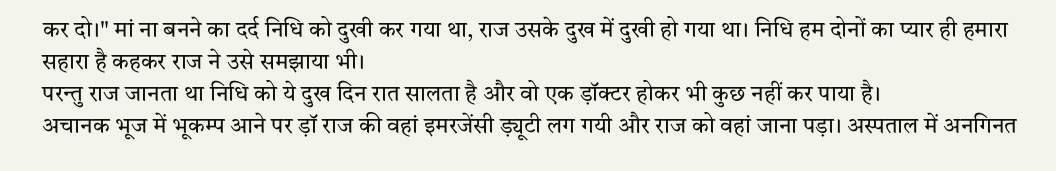कर दो।" मां ना बनने का दर्द निधि को दुखी कर गया था, राज उसके दुख में दुखी हो गया था। निधि हम दोनों का प्यार ही हमारा सहारा है कहकर राज ने उसे समझाया भी।
परन्तु राज जानता था निधि को ये दुख दिन रात सालता है और वो एक ड़ॉक्टर होकर भी कुछ नहीं कर पाया है।
अचानक भूज में भूकम्प आने पर ड़ॉ राज की वहां इमरजेंसी ड़्यूटी लग गयी और राज को वहां जाना पड़ा। अस्पताल में अनगिनत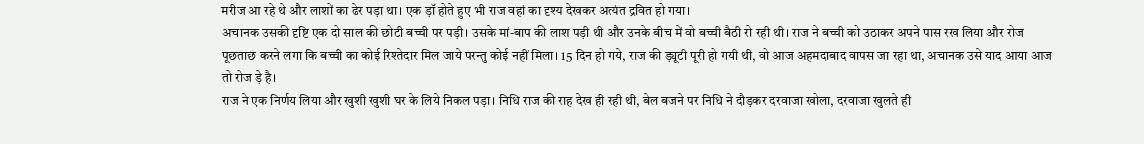मरीज आ रहे थे और लाशों का ढेर पड़ा था। एक ड़ॉ होते हुए भी राज वहां का दृश्य देखकर अत्यंत द्रवित हो गया।
अचानक उसकी दृष्टि एक दो साल की छोटी बच्ची पर पड़ी। उसके मां-बाप की लाश पड़ी थी और उनके बीच में वो बच्ची बैठी रो रही थी। राज ने बच्ची को उठाकर अपने पास रख लिया और रोज पूछताछ करने लगा कि बच्ची का कोई रिश्तेदार मिल जाये परन्तु कोई नहीं मिला। 15 दिन हो गये, राज की ड़्यूटी पूरी हो गयी थी, वो आज अहमदाबाद वापस जा रहा था, अचानक उसे याद आया आज तो रोज ड़े है।
राज ने एक निर्णय लिया और खुशी खुशी घर के लिये निकल पड़ा। निधि राज की राह देख ही रही थी, बेल बजने पर निधि ने दौड़कर दरवाजा खोला, दरवाजा खुलते ही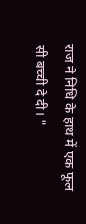राज ने निधि के हाथ में एक फूल सी बच्ची दे दी। "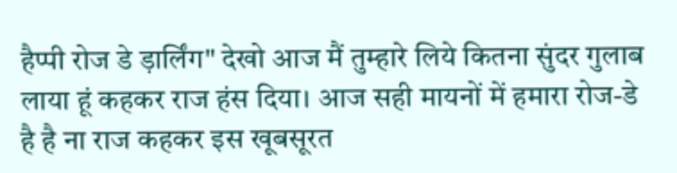हैप्पी रोज डे ड़ार्लिंग" देखो आज मैं तुम्हारे लिये कितना सुंदर गुलाब लाया हूं कहकर राज हंस दिया। आज सही मायनों में हमारा रोज-डे है है ना राज कहकर इस खूबसूरत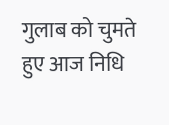गुलाब को चुमते हुए आज निधि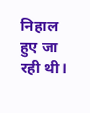निहाल हुए जा रही थी।